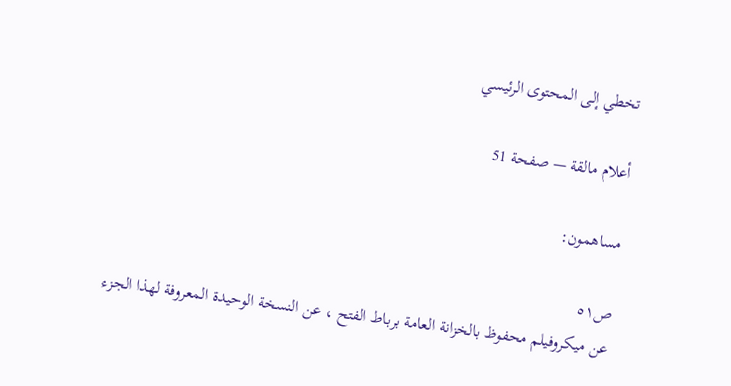تخطي إلى المحتوى الرئيسي

أعلام مالقة — صفحة 51

مساهمون:

ص٥١
عن ميكروفيلم محفوظ بالخزانة العامة برباط الفتح ، عن النسخة الوحيدة المعروفة لهذا الجزء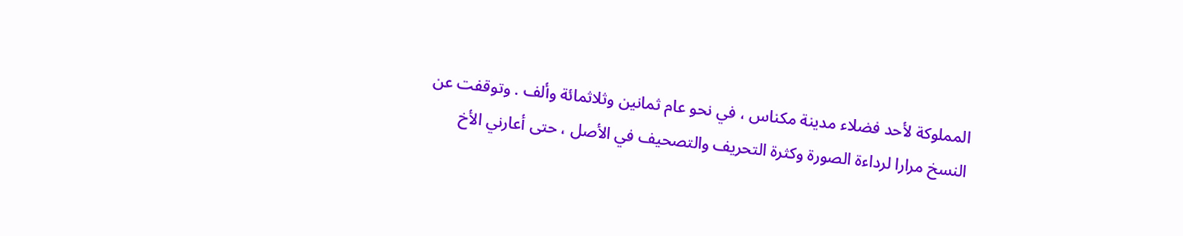المملوكة لأحد فضلاء مدينة مكناس ، في نحو عام ثمانين وثلاثمائة وألف . وتوقفت عن النسخ مرارا لرداءة الصورة وكثرة التحريف والتصحيف في الأصل ، حتى أعارني الأخ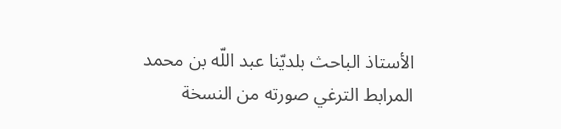الأستاذ الباحث بلديّنا عبد اللّه بن محمد المرابط الترغي صورته من النسخة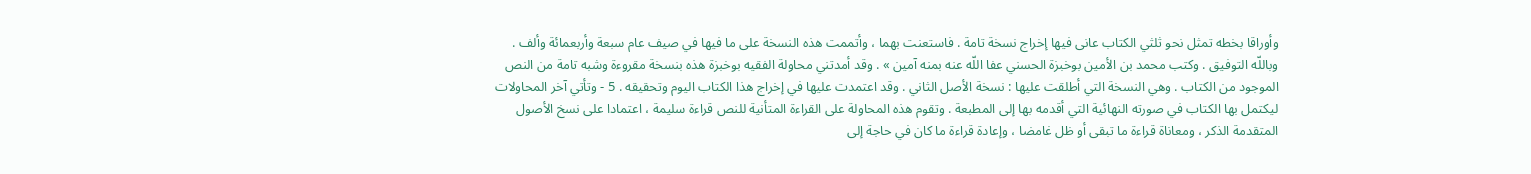وأوراقا بخطه تمثل نحو ثلثي الكتاب عانى فيها إخراج نسخة تامة . فاستعنت بهما ، وأتممت هذه النسخة على ما فيها في صيف عام سبعة وأربعمائة وألف . وباللّه التوفيق . وكتب محمد بن الأمين بوخبزة الحسني عفا اللّه عنه بمنه آمين » . وقد أمدتني محاولة الفقيه بوخبزة هذه بنسخة مقروءة وشبه تامة من النص الموجود من الكتاب . وهي النسخة التي أطلقت عليها : نسخة الأصل الثاني . وقد اعتمدت عليها في إخراج هذا الكتاب اليوم وتحقيقه . 5 - وتأتي آخر المحاولات ليكتمل بها الكتاب في صورته النهائية التي أقدمه بها إلى المطبعة . وتقوم هذه المحاولة على القراءة المتأنية للنص قراءة سليمة ، اعتمادا على نسخ الأصول المتقدمة الذكر ، ومعاناة قراءة ما تبقى أو ظل غامضا ، وإعادة قراءة ما كان في حاجة إلى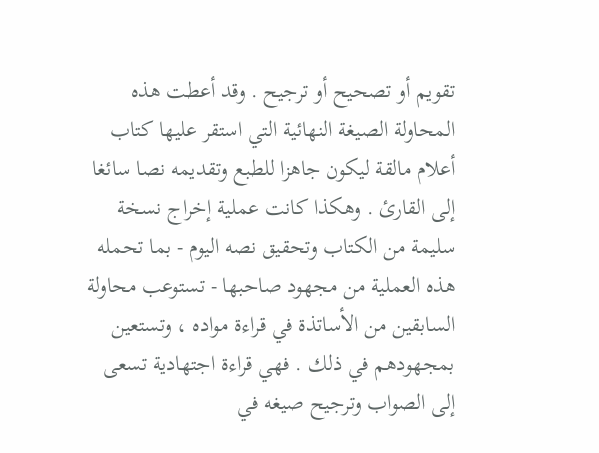تقويم أو تصحيح أو ترجيح . وقد أعطت هذه المحاولة الصيغة النهائية التي استقر عليها كتاب أعلام مالقة ليكون جاهزا للطبع وتقديمه نصا سائغا إلى القارئ . وهكذا كانت عملية إخراج نسخة سليمة من الكتاب وتحقيق نصه اليوم - بما تحمله هذه العملية من مجهود صاحبها - تستوعب محاولة السابقين من الأساتذة في قراءة مواده ، وتستعين بمجهودهم في ذلك . فهي قراءة اجتهادية تسعى إلى الصواب وترجيح صيغه في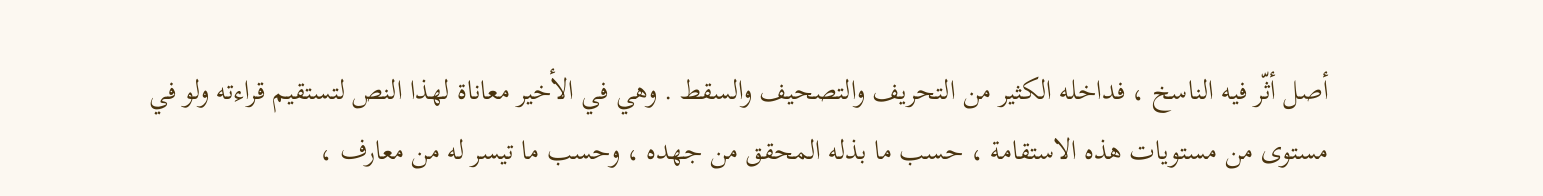أصل أثّر فيه الناسخ ، فداخله الكثير من التحريف والتصحيف والسقط . وهي في الأخير معاناة لهذا النص لتستقيم قراءته ولو في مستوى من مستويات هذه الاستقامة ، حسب ما بذله المحقق من جهده ، وحسب ما تيسر له من معارف ،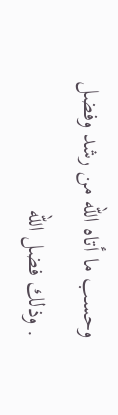وحسب ما أتاه اللّه من رشد وفضل . وذلك فضل اللّه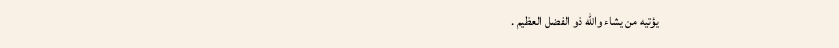يؤتيه من يشاء واللّه ذو الفضل العظيم .